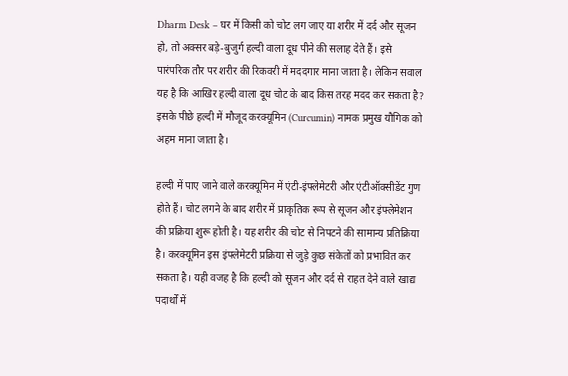Dharm Desk – घर में किसी को चोट लग जाए या शरीर में दर्द और सूजन हो, तो अक्सर बड़े-बुजुर्ग हल्दी वाला दूध पीने की सलाह देते हैं। इसे पारंपरिक तौर पर शरीर की रिकवरी में मददगार माना जाता है। लेकिन सवाल यह है कि आखिर हल्दी वाला दूध चोट के बाद किस तरह मदद कर सकता है? इसके पीछे हल्दी में मौजूद करक्यूमिन (Curcumin) नामक प्रमुख यौगिक को अहम माना जाता है।

हल्दी में पाए जाने वाले करक्यूमिन में एंटी-इंफ्लेमेटरी और एंटीऑक्सीडेंट गुण होते हैं। चोट लगने के बाद शरीर में प्राकृतिक रूप से सूजन और इंफ्लेमेशन की प्रक्रिया शुरू होती है। यह शरीर की चोट से निपटने की सामान्य प्रतिक्रिया है। करक्यूमिन इस इंफ्लेमेटरी प्रक्रिया से जुड़े कुछ संकेतों को प्रभावित कर सकता है। यही वजह है कि हल्दी को सूजन और दर्द से राहत देने वाले खाद्य पदार्थों में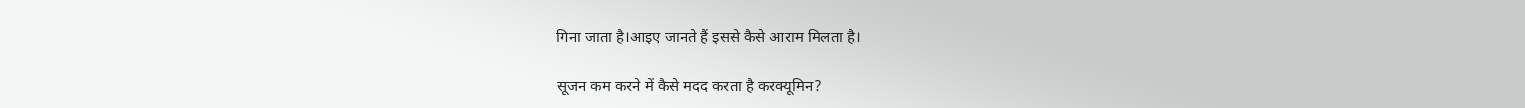गिना जाता है।आइए जानते हैं इससे कैसे आराम मिलता है।

सूजन कम करने में कैसे मदद करता है करक्यूमिन?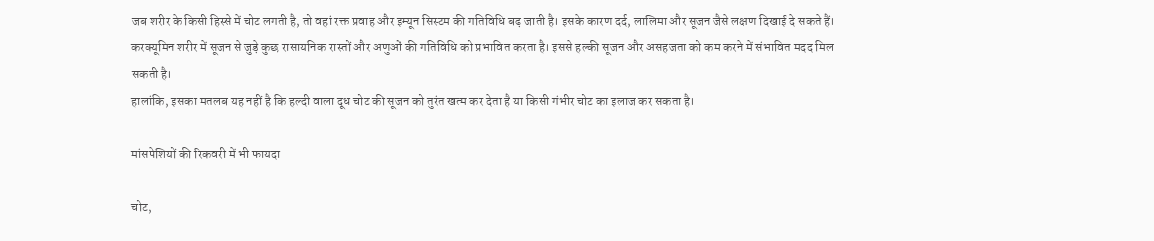जब शरीर के किसी हिस्से में चोट लगती है, तो वहां रक्त प्रवाह और इम्यून सिस्टम की गतिविधि बढ़ जाती है। इसके कारण दर्द, लालिमा और सूजन जैसे लक्षण दिखाई दे सकते हैं। करक्यूमिन शरीर में सूजन से जुड़े कुछ रासायनिक रास्तों और अणुओं की गतिविधि को प्रभावित करता है। इससे हल्की सूजन और असहजता को कम करने में संभावित मदद मिल सकती है।
हालांकि, इसका मतलब यह नहीं है कि हल्दी वाला दूध चोट की सूजन को तुरंत खत्म कर देता है या किसी गंभीर चोट का इलाज कर सकता है।

मांसपेशियों की रिकवरी में भी फायदा

चोट,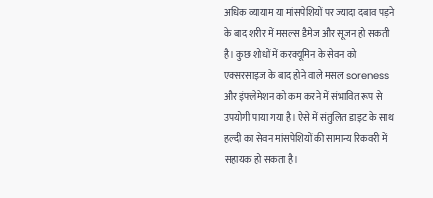अधिक व्यायाम या मांसपेशियों पर ज्यादा दबाव पड़ने के बाद शरीर में मसल्स डैमेज और सूजन हो सकती है। कुछ शोधों में करक्यूमिन के सेवन को एक्सरसाइज के बाद होने वाले मसल soreness और इंफ्लेमेशन को कम करने में संभावित रूप से उपयोगी पाया गया है। ऐसे में संतुलित डाइट के साथ हल्दी का सेवन मांसपेशियों की सामान्य रिकवरी में सहायक हो सकता है।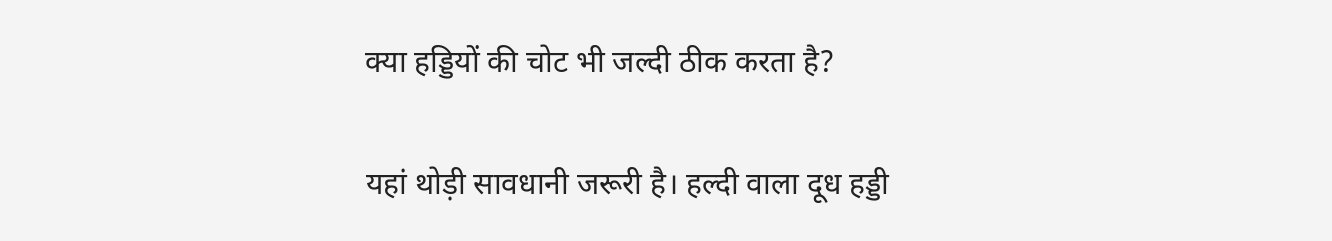क्या हड्डियों की चोट भी जल्दी ठीक करता है?

यहां थोड़ी सावधानी जरूरी है। हल्दी वाला दूध हड्डी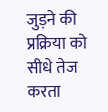जुड़ने की प्रक्रिया को सीधे तेज करता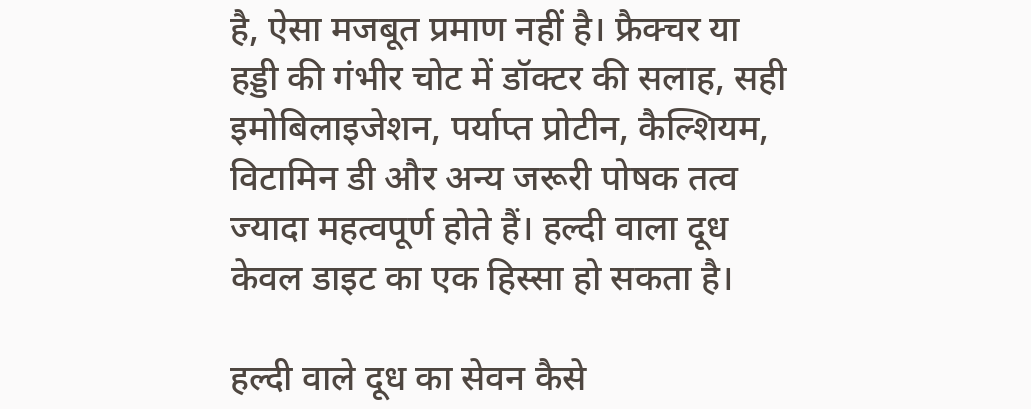है, ऐसा मजबूत प्रमाण नहीं है। फ्रैक्चर या हड्डी की गंभीर चोट में डॉक्टर की सलाह, सही इमोबिलाइजेशन, पर्याप्त प्रोटीन, कैल्शियम, विटामिन डी और अन्य जरूरी पोषक तत्व ज्यादा महत्वपूर्ण होते हैं। हल्दी वाला दूध केवल डाइट का एक हिस्सा हो सकता है।

हल्दी वाले दूध का सेवन कैसे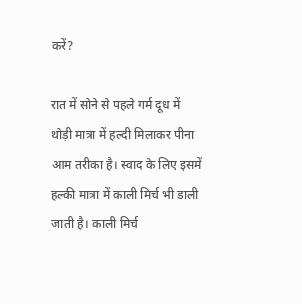करें?

रात में सोने से पहले गर्म दूध में थोड़ी मात्रा में हल्दी मिलाकर पीना आम तरीका है। स्वाद के लिए इसमें हल्की मात्रा में काली मिर्च भी डाली जाती है। काली मिर्च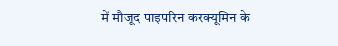में मौजूद पाइपरिन करक्यूमिन के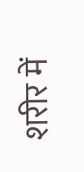शरीर में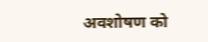अवशोषण को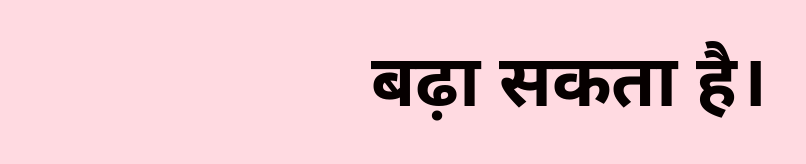बढ़ा सकता है।